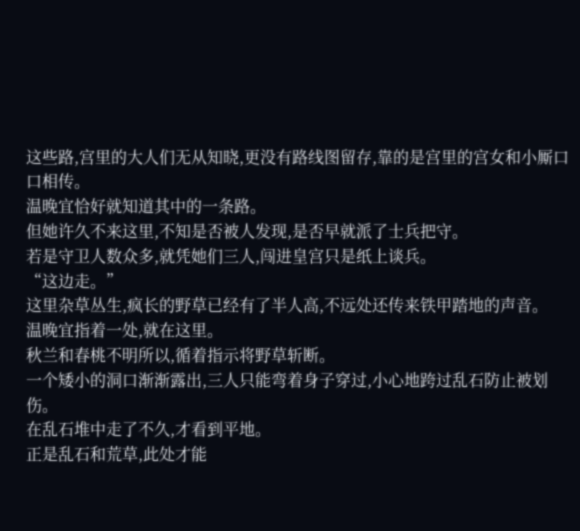这些路,宫里的大人们无从知晓,更没有路线图留存,靠的是宫里的宫女和小厮口口相传。
温晚宜恰好就知道其中的一条路。
但她许久不来这里,不知是否被人发现,是否早就派了士兵把守。
若是守卫人数众多,就凭她们三人,闯进皇宫只是纸上谈兵。
“这边走。”
这里杂草丛生,疯长的野草已经有了半人高,不远处还传来铁甲踏地的声音。
温晚宜指着一处,就在这里。
秋兰和春桃不明所以,循着指示将野草斩断。
一个矮小的洞口渐渐露出,三人只能弯着身子穿过,小心地跨过乱石防止被划伤。
在乱石堆中走了不久,才看到平地。
正是乱石和荒草,此处才能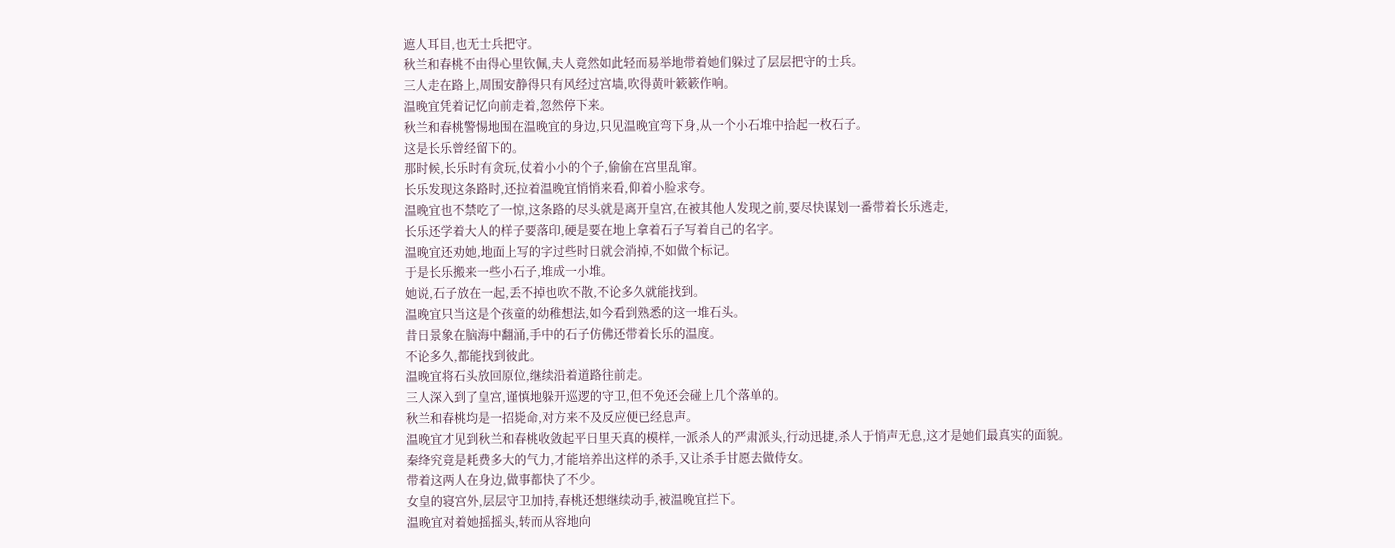遮人耳目,也无士兵把守。
秋兰和春桃不由得心里钦佩,夫人竟然如此轻而易举地带着她们躲过了层层把守的士兵。
三人走在路上,周围安静得只有风经过宫墙,吹得黄叶簌簌作响。
温晚宜凭着记忆向前走着,忽然停下来。
秋兰和春桃警惕地围在温晚宜的身边,只见温晚宜弯下身,从一个小石堆中拾起一枚石子。
这是长乐曾经留下的。
那时候,长乐时有贪玩,仗着小小的个子,偷偷在宫里乱窜。
长乐发现这条路时,还拉着温晚宜悄悄来看,仰着小脸求夸。
温晚宜也不禁吃了一惊,这条路的尽头就是离开皇宫,在被其他人发现之前,要尽快谋划一番带着长乐逃走,
长乐还学着大人的样子要落印,硬是要在地上拿着石子写着自己的名字。
温晚宜还劝她,地面上写的字过些时日就会消掉,不如做个标记。
于是长乐搬来一些小石子,堆成一小堆。
她说,石子放在一起,丢不掉也吹不散,不论多久就能找到。
温晚宜只当这是个孩童的幼稚想法,如今看到熟悉的这一堆石头。
昔日景象在脑海中翻涌,手中的石子仿佛还带着长乐的温度。
不论多久,都能找到彼此。
温晚宜将石头放回原位,继续沿着道路往前走。
三人深入到了皇宫,谨慎地躲开巡逻的守卫,但不免还会碰上几个落单的。
秋兰和春桃均是一招毙命,对方来不及反应便已经息声。
温晚宜才见到秋兰和春桃收敛起平日里天真的模样,一派杀人的严肃派头,行动迅捷,杀人于悄声无息,这才是她们最真实的面貌。
秦绛究竟是耗费多大的气力,才能培养出这样的杀手,又让杀手甘愿去做侍女。
带着这两人在身边,做事都快了不少。
女皇的寝宫外,层层守卫加持,春桃还想继续动手,被温晚宜拦下。
温晚宜对着她摇摇头,转而从容地向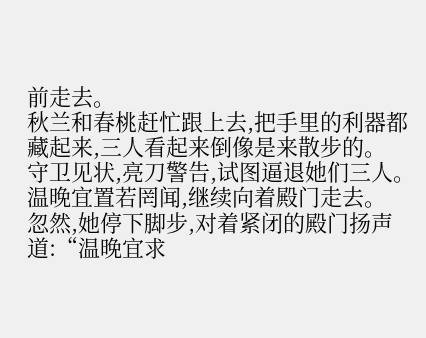前走去。
秋兰和春桃赶忙跟上去,把手里的利器都藏起来,三人看起来倒像是来散步的。
守卫见状,亮刀警告,试图逼退她们三人。
温晚宜置若罔闻,继续向着殿门走去。
忽然,她停下脚步,对着紧闭的殿门扬声道:“温晚宜求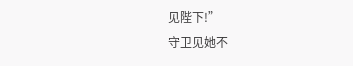见陛下!”
守卫见她不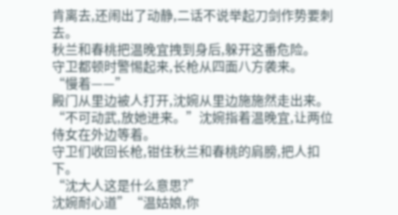肯离去,还闹出了动静,二话不说举起刀剑作势要刺去。
秋兰和春桃把温晚宜拽到身后,躲开这番危险。
守卫都顿时警惕起来,长枪从四面八方袭来。
“慢着——”
殿门从里边被人打开,沈婉从里边施施然走出来。
“不可动武,放她进来。”沈婉指着温晚宜,让两位侍女在外边等着。
守卫们收回长枪,钳住秋兰和春桃的肩膀,把人扣下。
“沈大人这是什么意思?”
沈婉耐心道”“温姑娘,你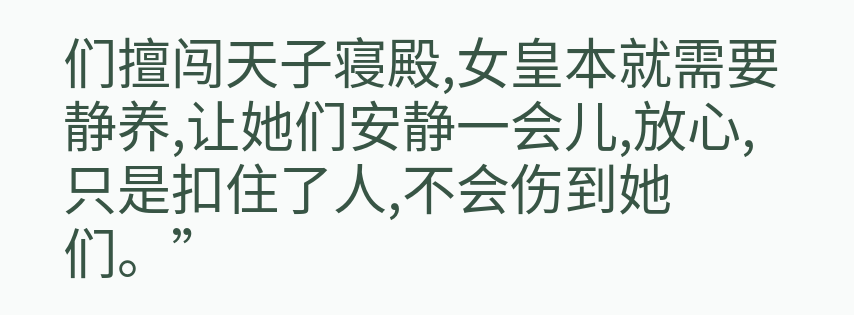们擅闯天子寝殿,女皇本就需要静养,让她们安静一会儿,放心,只是扣住了人,不会伤到她们。”